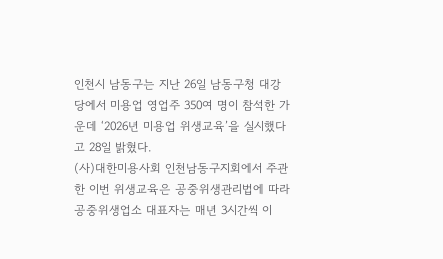인천시 남동구는 지난 26일 남동구청 대강당에서 미용업 영업주 350여 명이 참석한 가운데 ‘2026년 미용업 위생교육’을 실시했다고 28일 밝혔다.
(사)대한미용사회 인천남동구지회에서 주관한 이번 위생교육은 공중위생관리법에 따라 공중위생업소 대표자는 매년 3시간씩 이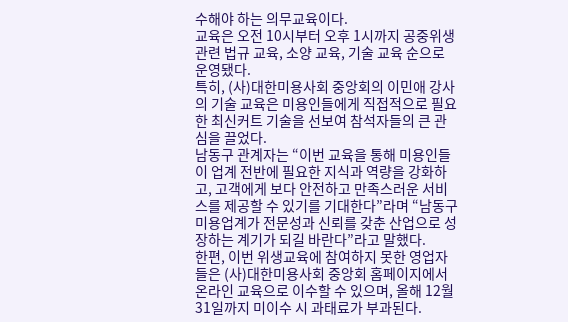수해야 하는 의무교육이다.
교육은 오전 10시부터 오후 1시까지 공중위생 관련 법규 교육, 소양 교육, 기술 교육 순으로 운영됐다.
특히, (사)대한미용사회 중앙회의 이민애 강사의 기술 교육은 미용인들에게 직접적으로 필요한 최신커트 기술을 선보여 참석자들의 큰 관심을 끌었다.
남동구 관계자는 “이번 교육을 통해 미용인들이 업계 전반에 필요한 지식과 역량을 강화하고, 고객에게 보다 안전하고 만족스러운 서비스를 제공할 수 있기를 기대한다”라며 “남동구 미용업계가 전문성과 신뢰를 갖춘 산업으로 성장하는 계기가 되길 바란다”라고 말했다.
한편, 이번 위생교육에 참여하지 못한 영업자들은 (사)대한미용사회 중앙회 홈페이지에서 온라인 교육으로 이수할 수 있으며, 올해 12월 31일까지 미이수 시 과태료가 부과된다.